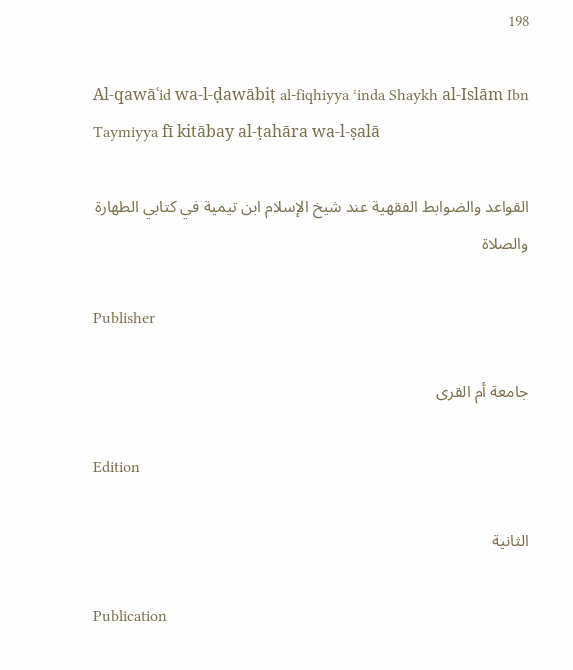198

Al-qawāʿid wa-l-ḍawābiṭ al-fiqhiyya ʿinda Shaykh al-Islām Ibn Taymiyya fī kitābay al-ṭahāra wa-l-ṣalā

القواعد والضوابط الفقهية عند شيخ الإسلام ابن تيمية في كتابي الطهارة والصلاة

Publisher

جامعة أم القرى

Edition

الثانية

Publication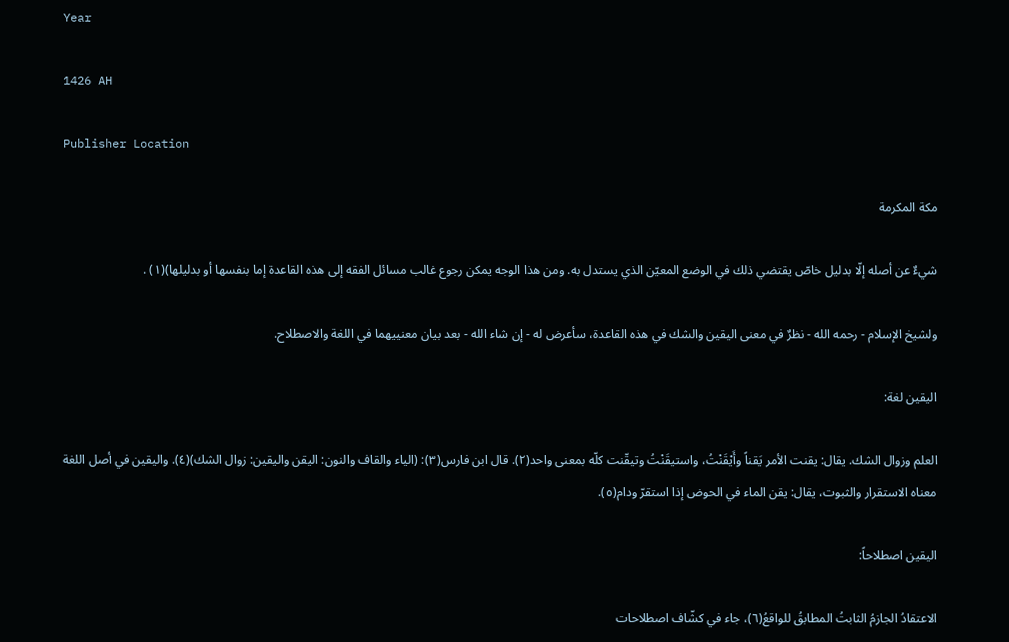Year

1426 AH

Publisher Location

مكة المكرمة

شيءٌ عن أصله إلّا بدليل خاصّ يقتضي ذلك في الوضع المعيّن الذي يستدل به. ومن هذا الوجه يمكن رجوع غالب مسائل الفقه إلى هذه القاعدة إما بنفسها أو بدليلها)(١) .

ولشيخ الإسلام - رحمه الله - نظرٌ في معنى اليقين والشك في هذه القاعدة، سأعرض له - إن شاء الله - بعد بيان معنييهما في اللغة والاصطلاح.

اليقين لغة:

العلم وزوال الشك. يقال: يقنت الأمر يَقناً وأَيْقَنْتُ، واستيقَنْتُ وتيقّنت كلّه بمعنى واحد(٢). قال ابن فارس(٣): (الياء والقاف والنون: اليقن واليقين: زوال الشك)(٤). واليقين في أصل اللغة معناه الاستقرار والثبوت، يقال: يقن الماء في الحوض إذا استقرّ ودام(٥).

اليقين اصطلاحاً:

الاعتقادُ الجازمُ الثابتُ المطابقُ للواقعُ(٦)، جاء في كشّاف اصطلاحات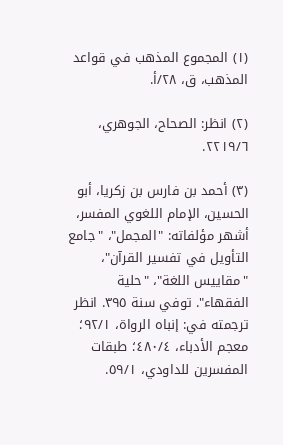(١) المجموع المذهب في قواعد المذهب، ق، ٢٨/أ.

(٢) انظر: الصحاح، الجوهري، ٢٢١٩/٦.

(٣) أحمد بن فارس بن زكريا، أبو الحسين، الإمام اللغوي المفسر، أشهر مؤلفاته: "المجمل"، "جامع التأويل في تفسير القرآن"، "مقاييس اللغة"، "حلية الفقهاء". توفي سنة ٣٩٥. انظر ترجمته في: إنباه الرواة، ٩٢/١؛ معجم الأدباء، ٤٨٠/٤؛ طبقات المفسرين للداودي، ٥٩/١.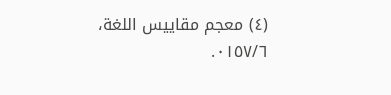(٤) معجم مقاييس اللغة، ٠١٥٧/٦.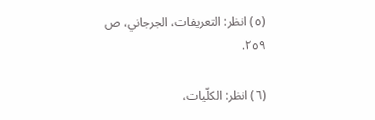(٥) انظر: التعريفات، الجرجاني، ص ٢٥٩.

(٦) انظر: الكلّيات،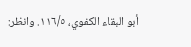أبو البقاء الكفوي، ١١٦/٥. وانظر: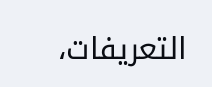التعريفات،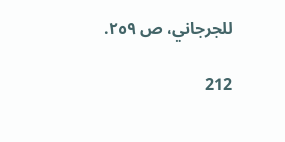للجرجاني، ص ٢٥٩.

212